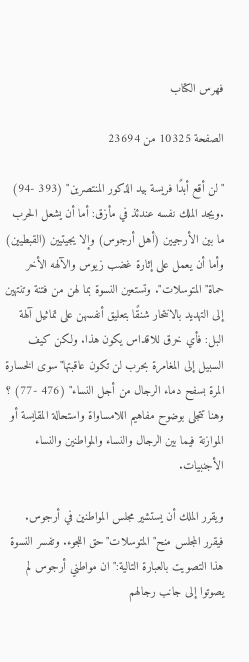فهرس الكتاب

الصفحة 10325 من 23694

"لن أقع أبدًا فريسة بيد الذكور المنتصرين" (393 -94) .ويجد الملك نفسه عندئذ في مأزق: أما أن يشعل الحرب ما بين الأرجيين (أهل أرجوس) وإلا يجيتيين (القبطيين) وأما أن يعمل على إثارة غضب زيوس والآلهه الأخر حماة"المتوسلات". وتستعين النسوة بما لهن من فتنة وتنتهين إلى التهديد بالانتحار شنقًا بتعليق أنفسهن على تماثيل آلهة البل: فأي خرق للاقداس يكون هذا. ولكن كيف السبيل إلى المغامرة بحرب لن تكون عاقبتها"سوى الخسارة المرة بسفح دماء الرجال من أجل النساء" (476 -77) ؟ وهنا تتجلى بوضوح مفاهيم اللامساواة واستحالة المقايسة أو الموازنة فيما بين الرجال والنساء والمواطنين والنساء الأجنبيات.

ويقرر الملك أن يستشير مجلس المواطنين في أرجوس. فيقرر المجلس منح"المتوسلات"حق اللجوء. وتفسر النسوة هذا التصويت بالعبارة التالية:"ان مواطني أرجوس لم يصوتوا إلى جانب رجالهم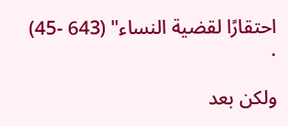احتقارًا لقضية النساء" (643 -45) .

ولكن بعد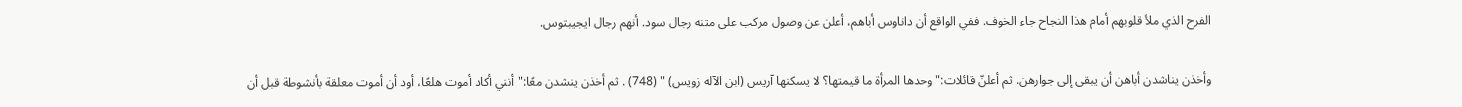الفرح الذي ملأ قلوبهم أمام هذا النجاح جاء الخوف. ففي الواقع أن داناوس أباهم، أعلن عن وصول مركب على متنه رجال سود. أنهم رجال ايجيبتوس.

وأخذن يناشدن أباهن أن يبقى إلى جوارهن. ثم أعلنّ قائلات:"وحدها المرأة ما قيمتها؟ لا يسكنها آريس (ابن الآله زويس) " (748) . ثم أخذن ينشدن معًا:"أنني أكاد أموت هلعًا، أود أن أموت معلقة بأنشوطة قبل أن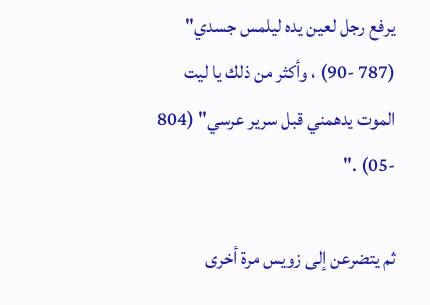يرفع رجل لعين يده ليلمس جسدي" (787 -90) ، وأكثر من ذلك يا ليت الموت يدهمني قبل سرير عرسي" (804 -05) ."

ثم يتضرعن إلى زويس مرة أخرى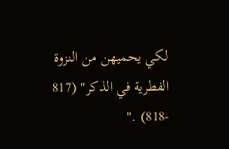لكي يحميهن من النزوة الفطرية في الذكر" (817 -818) ."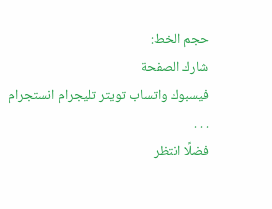حجم الخط:
شارك الصفحة
فيسبوك واتساب تويتر تليجرام انستجرام
. . .
فضلًا انتظر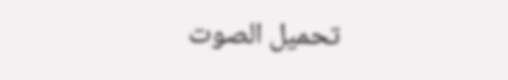تحميل الصوت